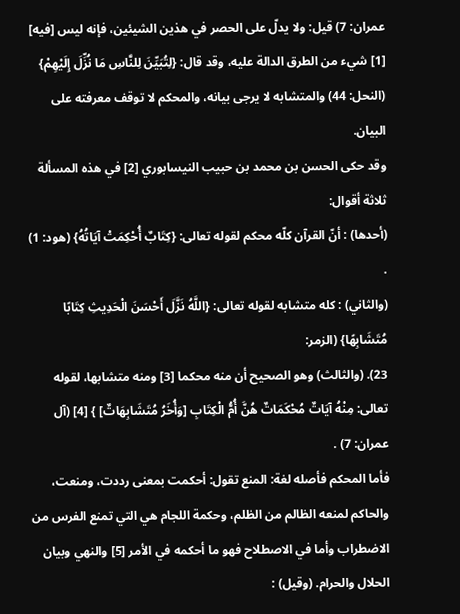عمران: 7) قيل: ولا يدلّ على الحصر في هذين الشيئين، فإنه ليس [فيه] [1] شيء من الطرق الدالة عليه، وقد قال: {لِتُبَيِّنَ لِلنَّاسِ مَا نُزِّلَ إِلَيْهِمْ} (النحل: 44) والمتشابه لا يرجى بيانه، والمحكم لا توقف معرفته على البيان.
وقد حكى الحسن بن محمد بن حبيب النيسابوري [2] في هذه المسألة ثلاثة أقوال:
(أحدها) : أنّ القرآن كلّه محكم لقوله تعالى: {كِتَابٌ أُحْكِمَتْ آيَاتُهُ} (هود: 1) .
(والثاني) : كله متشابه لقوله تعالى: {اللَّهُ نَزَّلَ أَحْسَنَ الْحَدِيثِ كِتَابًا مُتَشَابِهًا} (الزمر:
23). (والثالث) وهو الصحيح أن منه محكما [3] ومنه متشابها، لقوله تعالى: مِنْهُ آيَاتٌ مُحْكَمَاتٌ هُنَّ أُمُّ الْكِتَابِ [وَأُخَرُ مُتَشَابِهَاتٌ] } [4] (آل عمران: 7) .
فأما المحكم فأصله لغة: المنع تقول: أحكمت بمعنى رددت، ومنعت، والحاكم لمنعه الظالم من الظلم، وحكمة اللجام هي التي تمنع الفرس من الاضطراب وأما في الاصطلاح فهو ما أحكمه في الأمر [5] والنهي وبيان الحلال والحرام. (وقيل) :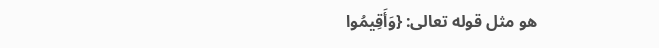هو مثل قوله تعالى: {وَأَقِيمُوا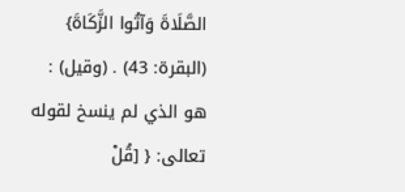الصَّلَاةَ وَآتُوا الزَّكَاةَ} (البقرة: 43) . (وقيل) : هو الذي لم ينسخ لقوله تعالى: { [قُلْ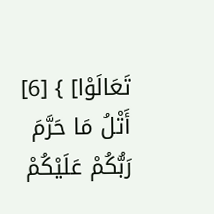تَعَالَوْا] } [6] أَتْلُ مَا حَرَّمَ رَبُّكُمْ عَلَيْكُمْ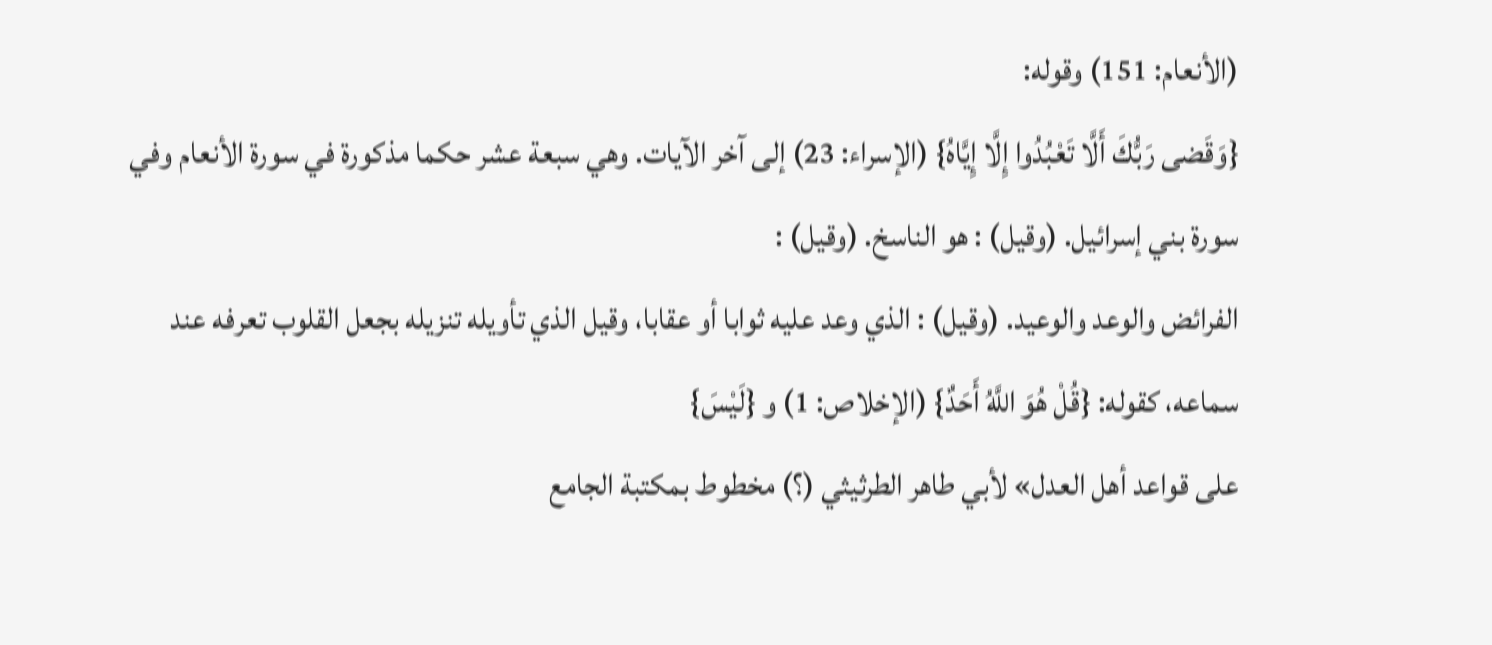(الأنعام: 151) وقوله:
{وَقَضى رَبُّكَ أَلَّا تَعْبُدُوا إِلَّا إِيَّاهُ} (الإسراء: 23) إلى آخر الآيات. وهي سبعة عشر حكما مذكورة في سورة الأنعام وفي سورة بني إسرائيل. (وقيل) : هو الناسخ. (وقيل) :
الفرائض والوعد والوعيد. (وقيل) : الذي وعد عليه ثوابا أو عقابا، وقيل الذي تأويله تنزيله بجعل القلوب تعرفه عند سماعه، كقوله: {قُلْ هُوَ اللَّهُ أَحَدٌ} (الإخلاص: 1) و {لَيْسَ}
على قواعد أهل العدل» لأبي طاهر الطرثيثي (؟) مخطوط بمكتبة الجامع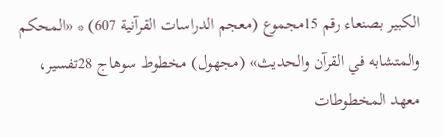الكبير بصنعاء رقم 15مجموع (معجم الدراسات القرآنية 607) * «المحكم والمتشابه في القرآن والحديث» (مجهول) مخطوط سوهاج 28تفسير، معهد المخطوطات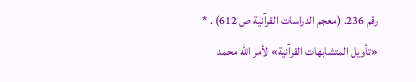رقم 236. (معجم الدراسات القرآنية ص 612) . * «تأويل المتشابهات القرآنية» لأمر الله محمد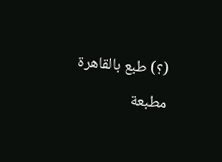(؟) طبع بالقاهرة مطبعة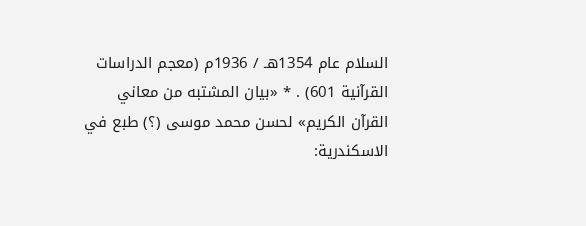السلام عام 1354هـ / 1936م (معجم الدراسات القرآنية 601) . * «بيان المشتبه من معاني القرآن الكريم» لحسن محمد موسى (؟) طبع في الاسكندرية: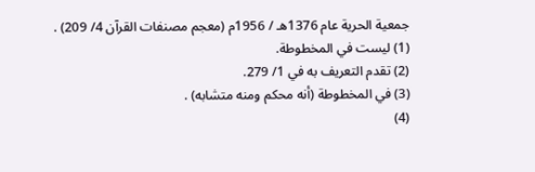جمعية الحرية عام 1376هـ / 1956م (معجم مصنفات القرآن 4/ 209) .
(1) ليست في المخطوطة.
(2) تقدم التعريف به في 1/ 279.
(3) في المخطوطة (أنه محكم ومنه متشابه) .
(4)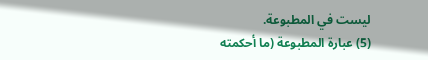ليست في المطبوعة.
(5) عبارة المطبوعة (ما أحكمته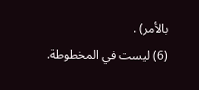بالأمر) .
(6) ليست في المخطوطة.